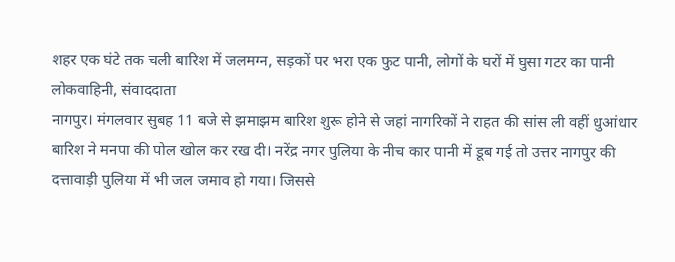शहर एक घंटे तक चली बारिश में जलमग्न, सड़कों पर भरा एक फुट पानी, लोगों के घरों में घुसा गटर का पानी
लोकवाहिनी, संवाददाता
नागपुर। मंगलवार सुबह 11 बजे से झमाझम बारिश शुरू होने से जहां नागरिकों ने राहत की सांस ली वहीं धुआंधार बारिश ने मनपा की पोल खोल कर रख दी। नरेंद्र नगर पुलिया के नीच कार पानी में डूब गई तो उत्तर नागपुर की दत्तावाड़ी पुलिया में भी जल जमाव हो गया। जिससे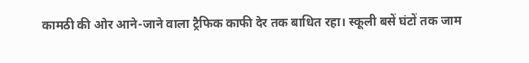कामठी की ओर आने-जाने वाला ट्रैफिक काफी देर तक बाधित रहा। स्कूली बसें घंटों तक जाम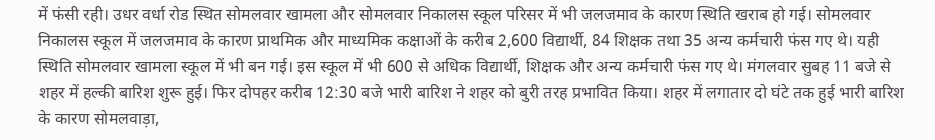में फंसी रही। उधर वर्धा रोड स्थित सोमलवार खामला और सोमलवार निकालस स्कूल परिसर में भी जलजमाव के कारण स्थिति खराब हो गई। सोमलवार निकालस स्कूल में जलजमाव के कारण प्राथमिक और माध्यमिक कक्षाओं के करीब 2,600 विद्यार्थी, 84 शिक्षक तथा 35 अन्य कर्मचारी फंस गए थे। यही स्थिति सोमलवार खामला स्कूल में भी बन गई। इस स्कूल में भी 600 से अधिक विद्यार्थी, शिक्षक और अन्य कर्मचारी फंस गए थे। मंगलवार सुबह 11 बजे से शहर में हल्की बारिश शुरू हुई। फिर दोपहर करीब 12:30 बजे भारी बारिश ने शहर को बुरी तरह प्रभावित किया। शहर में लगातार दो घंटे तक हुई भारी बारिश के कारण सोमलवाड़ा,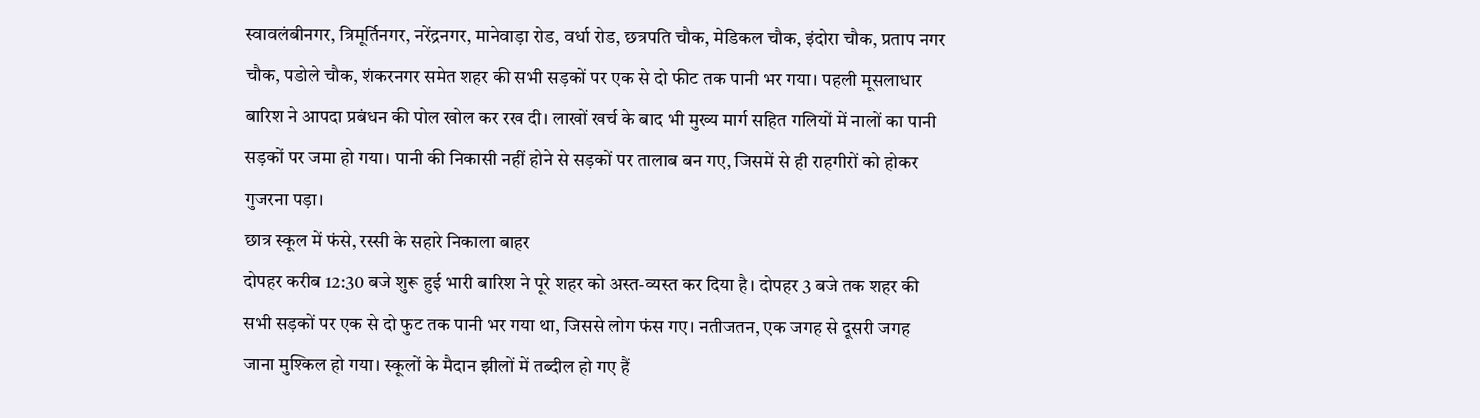स्वावलंबीनगर, त्रिमूर्तिनगर, नरेंद्रनगर, मानेवाड़ा रोड, वर्धा रोड, छत्रपति चौक, मेडिकल चौक, इंदोरा चौक, प्रताप नगर चौक, पडोले चौक, शंकरनगर समेत शहर की सभी सड़कों पर एक से दो फीट तक पानी भर गया। पहली मूसलाधार बारिश ने आपदा प्रबंधन की पोल खोल कर रख दी। लाखों खर्च के बाद भी मुख्य मार्ग सहित गलियों में नालों का पानी सड़कों पर जमा हो गया। पानी की निकासी नहीं होने से सड़कों पर तालाब बन गए, जिसमें से ही राहगीरों को होकर गुजरना पड़ा।
छात्र स्कूल में फंसे, रस्सी के सहारे निकाला बाहर
दोपहर करीब 12:30 बजे शुरू हुई भारी बारिश ने पूरे शहर को अस्त-व्यस्त कर दिया है। दोपहर 3 बजे तक शहर की सभी सड़कों पर एक से दो फुट तक पानी भर गया था, जिससे लोग फंस गए। नतीजतन, एक जगह से दूसरी जगह जाना मुश्किल हो गया। स्कूलों के मैदान झीलों में तब्दील हो गए हैं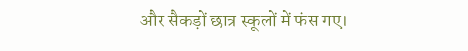और सैकड़ों छात्र स्कूलों में फंस गए।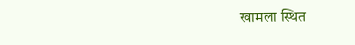खामला स्थित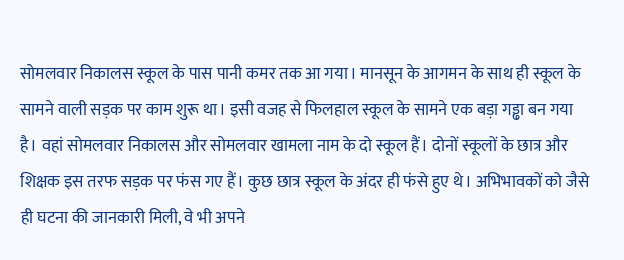सोमलवार निकालस स्कूल के पास पानी कमर तक आ गया। मानसून के आगमन के साथ ही स्कूल के सामने वाली सड़क पर काम शुरू था। इसी वजह से फिलहाल स्कूल के सामने एक बड़ा गड्ढा बन गया है। वहां सोमलवार निकालस और सोमलवार खामला नाम के दो स्कूल हैं। दोनों स्कूलों के छात्र और शिक्षक इस तरफ सड़क पर फंस गए हैं। कुछ छात्र स्कूल के अंदर ही फंसे हुए थे। अभिभावकों को जैसे ही घटना की जानकारी मिली, वे भी अपने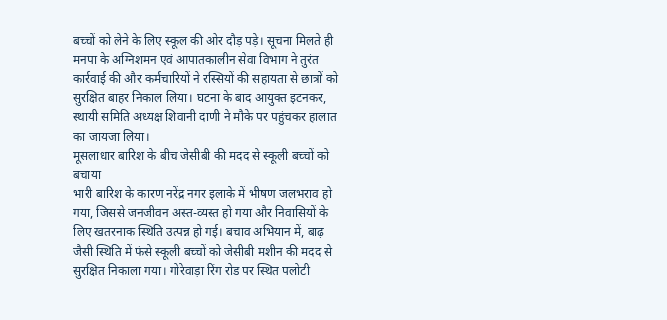बच्चों को लेने के लिए स्कूल की ओर दौड़ पड़े। सूचना मिलते ही मनपा के अग्निशमन एवं आपातकालीन सेवा विभाग ने तुरंत कार्रवाई की और कर्मचारियों ने रस्सियों की सहायता से छात्रों को सुरक्षित बाहर निकाल लिया। घटना के बाद आयुक्त इटनकर, स्थायी समिति अध्यक्ष शिवानी दाणी ने मौके पर पहुंचकर हालात का जायजा लिया।
मूसलाधार बारिश के बीच जेसीबी की मदद से स्कूली बच्चों को बचाया
भारी बारिश के कारण नरेंद्र नगर इलाके में भीषण जलभराव हो गया, जिससे जनजीवन अस्त-व्यस्त हो गया और निवासियों के लिए खतरनाक स्थिति उत्पन्न हो गई। बचाव अभियान में, बाढ़ जैसी स्थिति में फंसे स्कूली बच्चों को जेसीबी मशीन की मदद से सुरक्षित निकाला गया। गोरेवाड़ा रिंग रोड पर स्थित पलोटी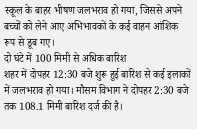स्कूल के बाहर भीषण जलभराव हो गया, जिससे अपने बच्चों को लेने आए अभिभावकों के कई वाहन आंशिक रूप से डूब गए।
दो घंटे में 100 मिमी से अधिक बारिश
शहर में दोपहर 12:30 बजे शुरू हुई बारिश से कई इलाकों में जलभराव हो गया। मौसम विभाग ने दोपहर 2:30 बजे तक 108.1 मिमी बारिश दर्ज की है।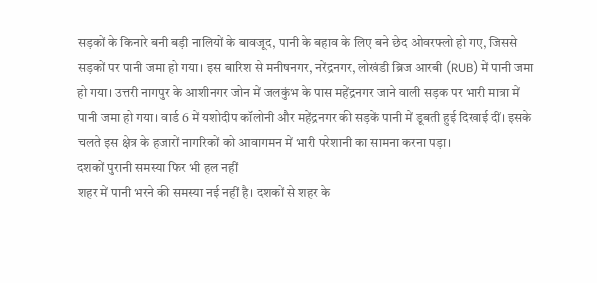सड़कों के किनारे बनी बड़ी नालियों के बावजूद, पानी के बहाव के लिए बने छेद ओवरफ्लो हो गए, जिससे सड़कों पर पानी जमा हो गया। इस बारिश से मनीषनगर, नरेंद्रनगर, लोखंडी ब्रिज आरबी (RUB) में पानी जमा हो गया। उत्तरी नागपुर के आशीनगर जोन में जलकुंभ के पास महेंद्रनगर जाने वाली सड़क पर भारी मात्रा में पानी जमा हो गया। वार्ड 6 में यशोदीप कॉलोनी और महेंद्रनगर की सड़कें पानी में डूबती हुई दिखाई दीं। इसके चलते इस क्षेत्र के हजारों नागरिकों को आवागमन में भारी परेशानी का सामना करना पड़ा।
दशकों पुरानी समस्या फिर भी हल नहीं
शहर में पानी भरने की समस्या नई नहीं है। दशकों से शहर के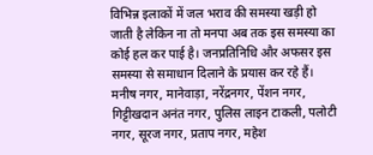विभिन्न इलाकों में जल भराव की समस्या खड़ी हो जाती है लेकिन ना तो मनपा अब तक इस समस्या का कोई हल कर पाई है। जनप्रतिनिधि और अफसर इस समस्या से समाधान दिलाने के प्रयास कर रहे हैं। मनीष नगर, मानेवाड़ा, नरेंद्रनगर, पेंशन नगर, गिट्टीखदान अनंत नगर, पुलिस लाइन टाकली, पलोटी नगर, सूरज नगर, प्रताप नगर, महेश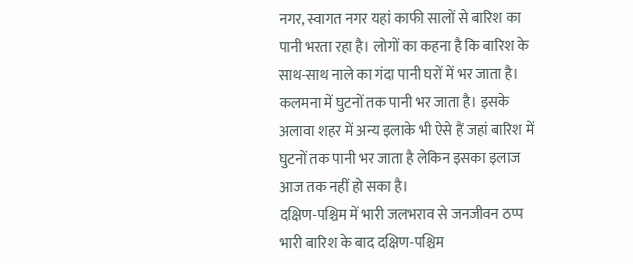नगर, स्वागत नगर यहां काफी सालों से बारिश का पानी भरता रहा है। लोगों का कहना है कि बारिश के साथ-साथ नाले का गंदा पानी घरों में भर जाता है। कलमना में घुटनों तक पानी भर जाता है। इसके अलावा शहर में अन्य इलाके भी ऐसे हैं जहां बारिश में घुटनों तक पानी भर जाता है लेकिन इसका इलाज आज तक नहीं हो सका है।
दक्षिण-पश्चिम में भारी जलभराव से जनजीवन ठप्प
भारी बारिश के बाद दक्षिण-पश्चिम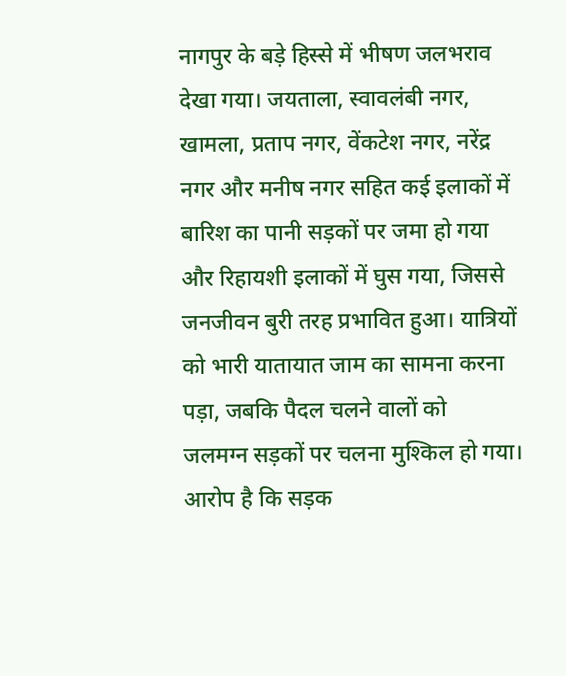नागपुर के बड़े हिस्से में भीषण जलभराव देखा गया। जयताला, स्वावलंबी नगर, खामला, प्रताप नगर, वेंकटेश नगर, नरेंद्र नगर और मनीष नगर सहित कई इलाकों में बारिश का पानी सड़कों पर जमा हो गया और रिहायशी इलाकों में घुस गया, जिससे जनजीवन बुरी तरह प्रभावित हुआ। यात्रियों को भारी यातायात जाम का सामना करना पड़ा, जबकि पैदल चलने वालों को
जलमग्न सड़कों पर चलना मुश्किल हो गया। आरोप है कि सड़क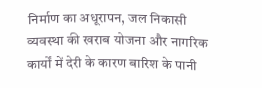निर्माण का अधूरापन, जल निकासी व्यवस्था की खराब योजना और नागरिक कार्यों में देरी के कारण बारिश के पानी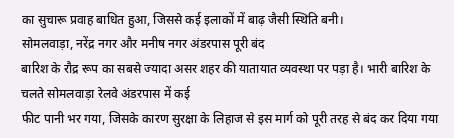का सुचारू प्रवाह बाधित हुआ, जिससे कई इलाकों में बाढ़ जैसी स्थिति बनी।
सोमलवाड़ा, नरेंद्र नगर और मनीष नगर अंडरपास पूरी बंद
बारिश के रौद्र रूप का सबसे ज्यादा असर शहर की यातायात व्यवस्था पर पड़ा है। भारी बारिश के चलते सोमलवाड़ा रेलवे अंडरपास में कई
फीट पानी भर गया, जिसके कारण सुरक्षा के लिहाज से इस मार्ग को पूरी तरह से बंद कर दिया गया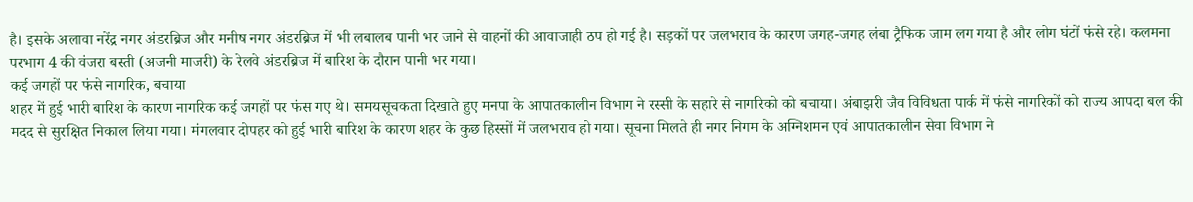है। इसके अलावा नरेंद्र नगर अंडरब्रिज और मनीष नगर अंडरब्रिज में भी लबालब पानी भर जाने से वाहनों की आवाजाही ठप हो गई है। सड़कों पर जलभराव के कारण जगह-जगह लंबा ट्रैफिक जाम लग गया है और लोग घंटों फंसे रहे। कलमना परभाग 4 की वंजरा बस्ती (अजनी माजरी) के रेलवे अंडरब्रिज में बारिश के दौरान पानी भर गया।
कई जगहों पर फंसे नागरिक, बचाया
शहर में हुई भारी बारिश के कारण नागरिक कई जगहों पर फंस गए थे। समयसूचकता दिखाते हुए मनपा के आपातकालीन विभाग ने रस्सी के सहारे से नागरिको को बचाया। अंबाझरी जैव विविधता पार्क में फंसे नागरिकों को राज्य आपदा बल की मदद से सुरक्षित निकाल लिया गया। मंगलवार दोपहर को हुई भारी बारिश के कारण शहर के कुछ हिस्सों में जलभराव हो गया। सूचना मिलते ही नगर निगम के अग्निशमन एवं आपातकालीन सेवा विभाग ने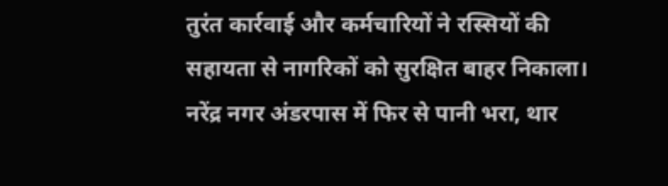तुरंत कार्रवाई और कर्मचारियों ने रस्सियों की सहायता से नागरिकों को सुरक्षित बाहर निकाला।
नरेंद्र नगर अंडरपास में फिर से पानी भरा, थार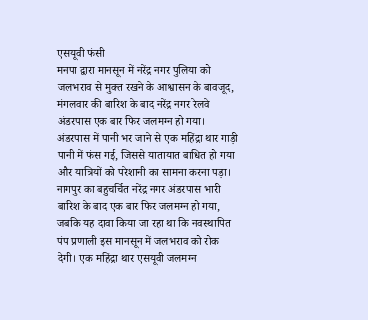एसयूवी फंसी
मनपा द्वारा मानसून में नरेंद्र नगर पुलिया को जलभराव से मुक्त रखने के आश्वासन के बावजूद, मंगलवार की बारिश के बाद नरेंद्र नगर रेलवे अंडरपास एक बार फिर जलमग्न हो गया। अंडरपास में पानी भर जाने से एक महिंद्रा थार गाड़ी पानी में फंस गई, जिससे यातायात बाधित हो गया और यात्रियों को परेशानी का सामना करना पड़ा। नागपुर का बहुचर्चित नरेंद्र नगर अंडरपास भारी बारिश के बाद एक बार फिर जलमग्न हो गया, जबकि यह दावा किया जा रहा था कि नवस्थापित पंप प्रणाली इस मानसून में जलभराव को रोक देगी। एक महिंद्रा थार एसयूवी जलमग्न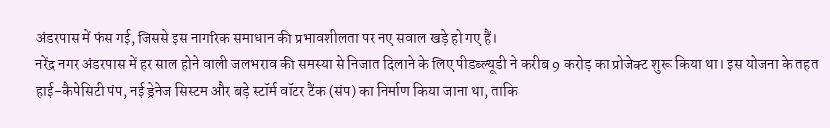अंडरपास में फंस गई, जिससे इस नागरिक समाधान की प्रभावशीलता पर नए सवाल खड़े हो गए हैं।
नरेंद्र नगर अंडरपास में हर साल होने वाली जलभराव की समस्या से निजात दिलाने के लिए पीडब्ल्यूडी ने करीब 9 करोड़ का प्रोजेक्ट शुरू किया था। इस योजना के तहत हाई-कैपेसिटी पंप, नई ड्रेनेज सिस्टम और बड़े स्टॉर्म वॉटर टैंक (संप) का निर्माण किया जाना था, ताकि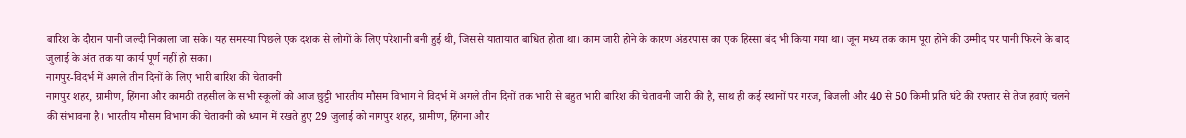बारिश के दौरान पानी जल्दी निकाला जा सके। यह समस्या पिछले एक दशक से लोगों के लिए परेशानी बनी हुई थी, जिससे यातायात बाधित होता था। काम जारी होने के कारण अंडरपास का एक हिस्सा बंद भी किया गया था। जून मध्य तक काम पूरा होने की उम्मीद पर पानी फिरने के बाद जुलाई के अंत तक या कार्य पूर्ण नहीं हो सका।
नागपुर-विदर्भ में अगले तीन दिनों के लिए भारी बारिश की चेतावनी
नागपुर शहर, ग्रामीण, हिंगना और कामठी तहसील के सभी स्कूलों को आज छुट्टी भारतीय मौसम विभाग ने विदर्भ में अगले तीन दिनों तक भारी से बहुत भारी बारिश की चेतावनी जारी की है, साथ ही कई स्थानों पर गरज, बिजली और 40 से 50 किमी प्रति घंटे की रफ्तार से तेज हवाएं चलने की संभावना है। भारतीय मौसम विभाग की चेतावनी को ध्यान में रखते हुए 29 जुलाई को नागपुर शहर, ग्रामीण, हिंगना और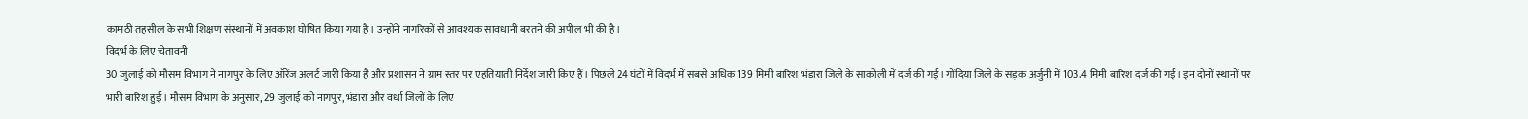कामठी तहसील के सभी शिक्षण संस्थानों में अवकाश घोषित किया गया है। उन्होंने नागरिकों से आवश्यक सावधानी बरतने की अपील भी की है।
विदर्भ के लिए चेतावनी
30 जुलाई को मौसम विभाग ने नागपुर के लिए ऑरेंज अलर्ट जारी किया है और प्रशासन ने ग्राम स्तर पर एहतियाती निर्देश जारी किए हैं। पिछले 24 घंटों में विदर्भ में सबसे अधिक 139 मिमी बारिश भंडारा जिले के साकोली में दर्ज की गई। गोंदिया जिले के सड़क अर्जुनी में 103.4 मिमी बारिश दर्ज की गई। इन दोनों स्थानों पर भारी बारिश हुई। मौसम विभाग के अनुसार, 29 जुलाई को नागपुर, भंडारा और वर्धा जिलों के लिए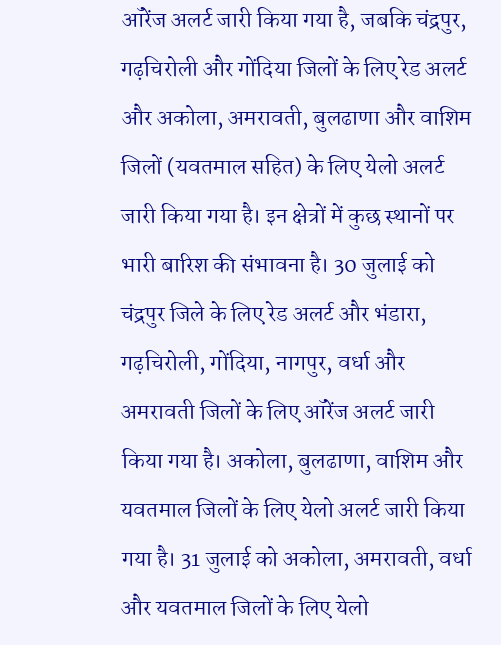ऑरेंज अलर्ट जारी किया गया है, जबकि चंद्रपुर, गढ़चिरोली और गोंदिया जिलों के लिए रेड अलर्ट और अकोला, अमरावती, बुलढाणा और वाशिम जिलों (यवतमाल सहित) के लिए येलो अलर्ट जारी किया गया है। इन क्षेत्रों में कुछ स्थानों पर भारी बारिश की संभावना है। 30 जुलाई को चंद्रपुर जिले के लिए रेड अलर्ट और भंडारा, गढ़चिरोली, गोंदिया, नागपुर, वर्धा और अमरावती जिलों के लिए ऑरेंज अलर्ट जारी किया गया है। अकोला, बुलढाणा, वाशिम और यवतमाल जिलों के लिए येलो अलर्ट जारी किया गया है। 31 जुलाई को अकोला, अमरावती, वर्धा और यवतमाल जिलों के लिए येलो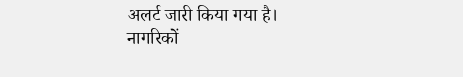अलर्ट जारी किया गया है।
नागरिकों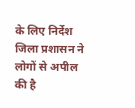के लिए निर्देश
जिला प्रशासन ने लोगों से अपील की है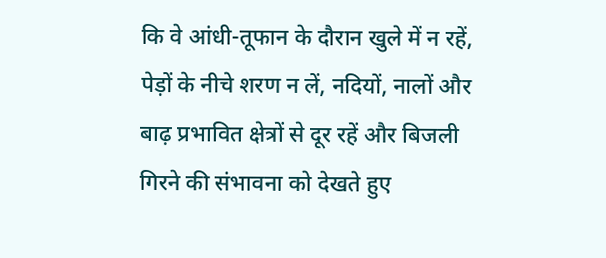कि वे आंधी-तूफान के दौरान खुले में न रहें, पेड़ों के नीचे शरण न लें, नदियों, नालों और बाढ़ प्रभावित क्षेत्रों से दूर रहें और बिजली गिरने की संभावना को देखते हुए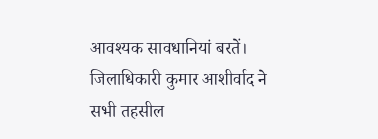आवश्यक सावधानियां बरतें। जिलाधिकारी कुमार आशीर्वाद ने सभी तहसील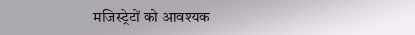मजिस्ट्रेटों को आवश्यक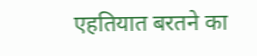एहतियात बरतने का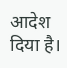आदेश दिया है।